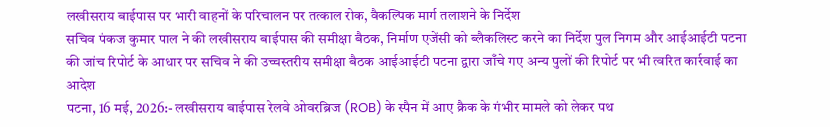लखीसराय बाईपास पर भारी वाहनों के परिचालन पर तत्काल रोक, वैकल्पिक मार्ग तलाशने के निर्देश
सचिव पंकज कुमार पाल ने की लखीसराय बाईपास की समीक्षा बैठक, निर्माण एजेंसी को ब्लैकलिस्ट करने का निर्देश पुल निगम और आईआईटी पटना की जांच रिपोर्ट के आधार पर सचिव ने की उच्चस्तरीय समीक्षा बैठक आईआईटी पटना द्वारा जाँचे गए अन्य पुलों की रिपोर्ट पर भी त्वरित कार्रवाई का आदेश
पटना, 16 मई, 2026:- लखीसराय बाईपास रेलवे ओवरब्रिज (ROB) के स्पैन में आए क्रैक के गंभीर मामले को लेकर पथ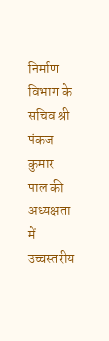निर्माण विभाग के सचिव श्री पंकज कुमार पाल की अध्यक्षता में उच्चस्तरीय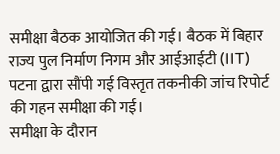समीक्षा बैठक आयोजित की गई। बैठक में बिहार राज्य पुल निर्माण निगम और आईआईटी (IIT) पटना द्वारा सौंपी गई विस्तृत तकनीकी जांच रिपोर्ट की गहन समीक्षा की गई।
समीक्षा के दौरान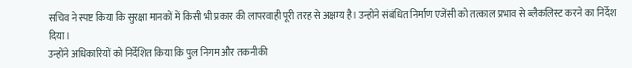सचिव ने स्पष्ट किया कि सुरक्षा मानकों में किसी भी प्रकार की लापरवाही पूरी तरह से अक्षम्य है। उन्होंने संबंधित निर्माण एजेंसी को तत्काल प्रभाव से ब्लैकलिस्ट करने का निर्देश दिया।
उन्होंने अधिकारियों को निर्देशित किया कि पुल निगम और तकनीकी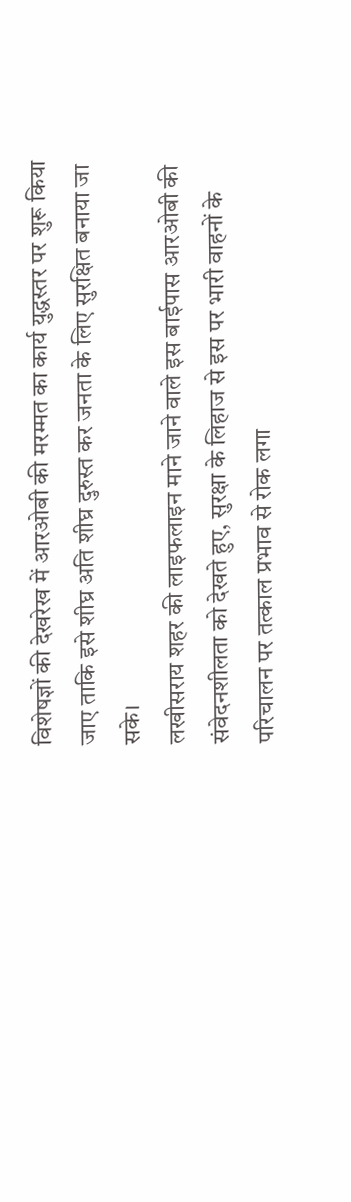विशेषज्ञों की देखरेख में आरओबी की मरम्मत का कार्य युद्धस्तर पर शुरू किया जाए ताकि इसे शीघ्र अति शीघ्र दुरुस्त कर जनता के लिए सुरक्षित बनाया जा सके।
लखीसराय शहर की लाइफलाइन माने जाने वाले इस बाईपास आरओबी की संवेदनशीलता को देखते हुए, सुरक्षा के लिहाज से इस पर भारी वाहनों के परिचालन पर तत्काल प्रभाव से रोक लगा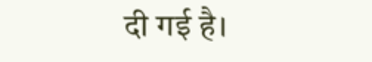दी गई है।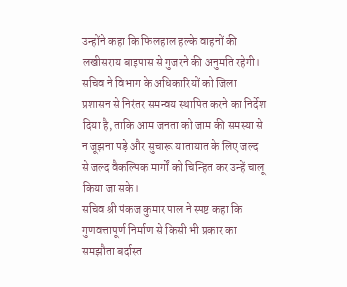उन्होंने कहा कि फिलहाल हल्के वाहनों की लखीसराय बाइपास से गुजरने की अनुमति रहेगी।
सचिव ने विभाग के अधिकारियों को जिला प्रशासन से निरंतर समन्वय स्थापित करने का निर्देश दिया है, ताकि आम जनता को जाम की समस्या से न जूझना पड़े और सुचारू यातायात के लिए जल्द से जल्द वैकल्पिक मार्गों को चिन्हित कर उन्हें चालू किया जा सके।
सचिव श्री पंकज कुमार पाल ने स्पष्ट कहा कि गुणवत्तापूर्ण निर्माण से किसी भी प्रकार का समझौता बर्दास्त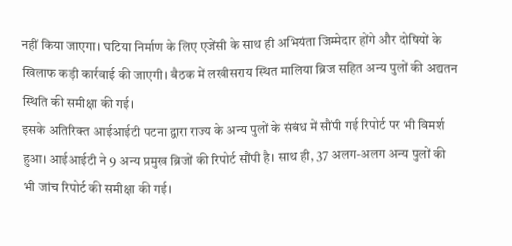नहीं किया जाएगा। घटिया निर्माण के लिए एजेंसी के साथ ही अभियंता जिम्मेदार होंगे और दोषियों के खिलाफ कड़ी कार्रवाई की जाएगी। बैठक में लखीसराय स्थित मालिया ब्रिज सहित अन्य पुलों की अद्यतन स्थिति की समीक्षा की गई।
इसके अतिरिक्त आईआईटी पटना द्वारा राज्य के अन्य पुलों के संबंध में सौंपी गई रिपोर्ट पर भी विमर्श हुआ। आईआईटी ने 9 अन्य प्रमुख ब्रिजों की रिपोर्ट सौंपी है। साथ ही, 37 अलग-अलग अन्य पुलों की भी जांच रिपोर्ट की समीक्षा की गई।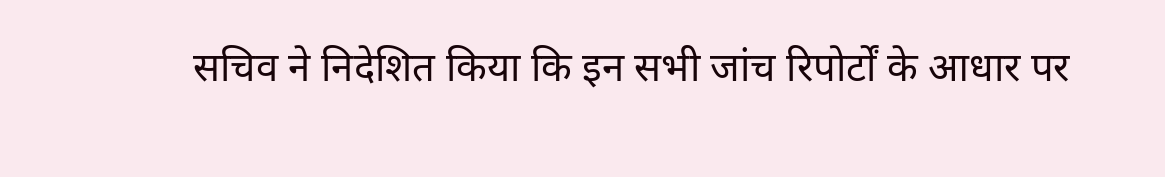सचिव ने निदेशित किया कि इन सभी जांच रिपोर्टों के आधार पर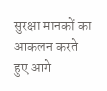सुरक्षा मानकों का आकलन करते हुए आगे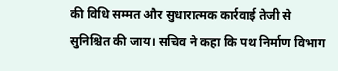की विधि सम्मत और सुधारात्मक कार्रवाई तेजी से सुनिश्चित की जाय। सचिव ने कहा कि पथ निर्माण विभाग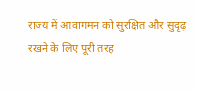राज्य में आवागमन को सुरक्षित और सुदृढ़ रखने के लिए पूरी तरह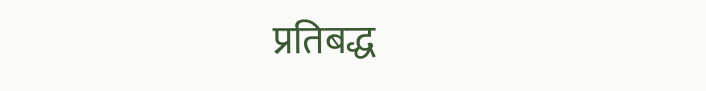प्रतिबद्ध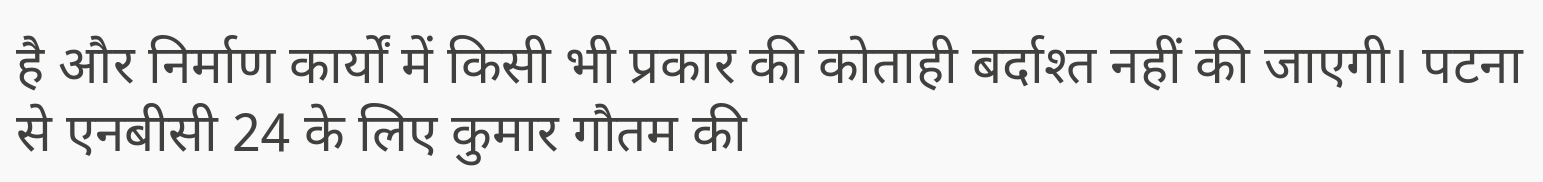है और निर्माण कार्यों में किसी भी प्रकार की कोताही बर्दाश्त नहीं की जाएगी। पटना से एनबीसी 24 के लिए कुमार गौतम की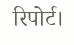रिपोर्ट।